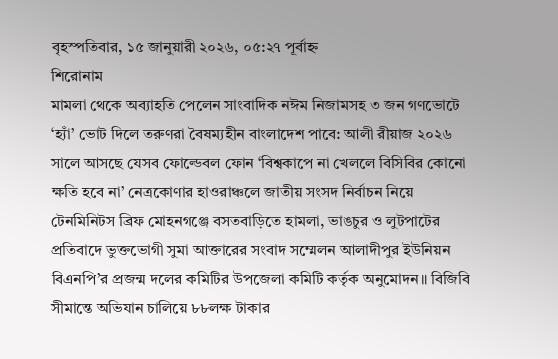বৃহস্পতিবার, ১৫ জানুয়ারী ২০২৬, ০৫:২৭ পূর্বাহ্ন
শিরোনাম
মামলা থেকে অব্যাহতি পেলেন সাংবাদিক নঈম নিজামসহ ৩ জন গণভোটে ‘হ্যাঁ’ ভোট দিলে তরুণরা বৈষম্যহীন বাংলাদেশ পাবে: আলী রীয়াজ ২০২৬ সালে আসছে যেসব ফোল্ডেবল ফোন ‘বিশ্বকাপে না খেললে বিসিবির কোনো ক্ষতি হবে না’ নেত্রকোণার হাওরাঞ্চলে জাতীয় সংসদ নির্বাচন নিয়ে টেনমিনিটস ব্রিফ মোহনগঞ্জে বসতবাড়িতে হামলা, ভাঙচুর ও লুটপাটের প্রতিবাদে ভুক্তভোগী সুমা আক্তারের সংবাদ সম্মেলন আলাদীপুর ইউনিয়ন বিএনপি’র প্রজন্ম দলের কমিটির উপজেলা কমিটি কর্তৃক অনুমোদন॥ বিজিবি সীমান্তে অভিযান চালিয়ে ৮৮লক্ষ টাকার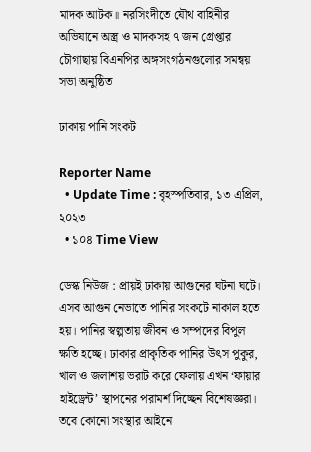মাদক আটক॥ নরসিংদীতে যৌথ বাহিনীর অভিযানে অস্ত্র ও মাদকসহ ৭ জন গ্রেপ্তার চৌগাছায় বিএনপির অঙ্গসংগঠনগুলোর সমন্বয় সভা অনুষ্ঠিত

ঢাকায় পানি সংকট

Reporter Name
  • Update Time : বৃহস্পতিবার, ১৩ এপ্রিল, ২০২৩
  • ১০৪ Time View

ডেস্ক নিউজ : প্রায়ই ঢাকায় আগুনের ঘটনা ঘটে। এসব আগুন নেভাতে পানির সংকটে নাকাল হতে হয়। পানির স্বল্পতায় জীবন ও সম্পদের বিপুল ক্ষতি হচ্ছে। ঢাকার প্রাকৃতিক পানির উৎস পুকুর, খাল ও জলাশয় ভরাট করে ফেলায় এখন ‘ফায়ার হাইড্রেন্ট’ স্থাপনের পরামর্শ দিচ্ছেন বিশেষজ্ঞরা। তবে কোনো সংস্থার আইনে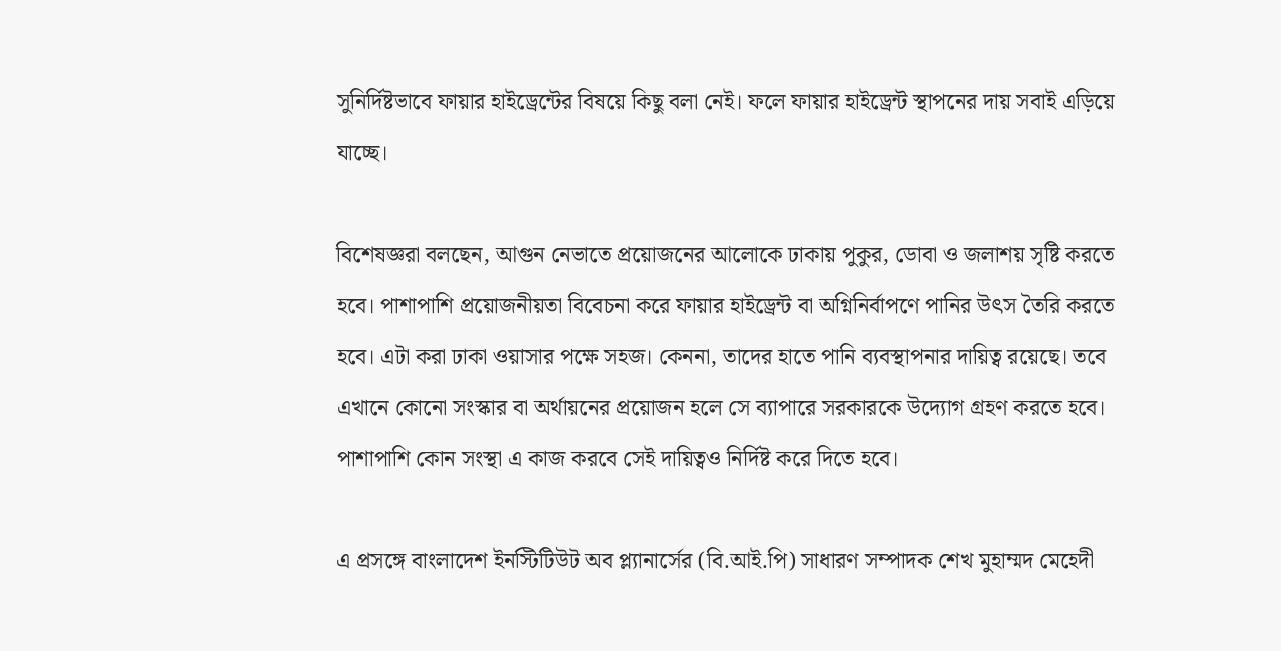সুনির্দিষ্টভাবে ফায়ার হাইড্রেন্টের বিষয়ে কিছু বলা নেই। ফলে ফায়ার হাইড্রেন্ট স্থাপনের দায় সবাই এড়িয়ে যাচ্ছে।

বিশেষজ্ঞরা বলছেন, আগুন নেভাতে প্রয়োজনের আলোকে ঢাকায় পুকুর, ডোবা ও জলাশয় সৃষ্টি করতে হবে। পাশাপাশি প্রয়োজনীয়তা বিবেচনা করে ফায়ার হাইড্রেন্ট বা অগ্নিনির্বাপণে পানির উৎস তৈরি করতে হবে। এটা করা ঢাকা ওয়াসার পক্ষে সহজ। কেননা, তাদের হাতে পানি ব্যবস্থাপনার দায়িত্ব রয়েছে। তবে এখানে কোনো সংস্কার বা অর্থায়নের প্রয়োজন হলে সে ব্যাপারে সরকারকে উদ্যোগ গ্রহণ করতে হবে। পাশাপাশি কোন সংস্থা এ কাজ করবে সেই দায়িত্বও নির্দিষ্ট করে দিতে হবে।

এ প্রসঙ্গে বাংলাদেশ ইনস্টিটিউট অব প্ল্যানার্সের (বি.আই.পি) সাধারণ সম্পাদক শেখ মুহাম্মদ মেহেদী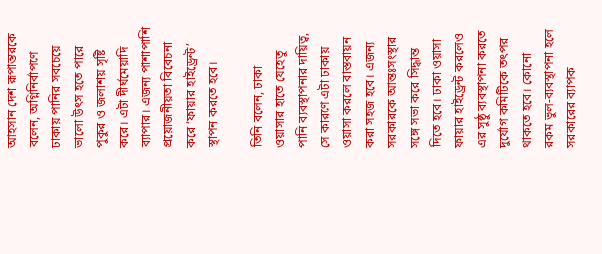আহসান দেশ রূপান্তরকে বলেন, অগ্নিনির্বাপণে ঢাকায় পানির সবচেয়ে ভালো উৎস হতে পারে পুকুর ও জলাশয় সৃষ্টি করে। এটা দীর্ঘমেয়াদি ব্যাপার। এজন্য পাশাপাশি প্রয়োজনীয়তা বিবেচনা করে ‘ফায়ার হাইড্রেন্ট’ স্থাপন করতে হবে।

তিনি বলেন, ঢাকা ওয়াসার হাতে যেহেতু পানি ব্যবস্থাপনার দায়িত্ব, সে কারণে এটা ঢাকায় ওয়াসা করলে বাস্তবায়ন করা সহজ হবে। এজন্য সরকারকে আন্তঃসংস্থার সঙ্গে সভা করে সিদ্ধান্ত দিতে হবে। ঢাকা ওয়াসা ফায়ার হাইড্রেন্ট করলেও এর সুষ্ঠু ব্যবস্থাপনা করতে দুর্যোগ কমিটিকে তৎপর থাকতে হবে। কোনো রকম ভুল-ব্যবস্থাপনা হলে সরকারের ব্যাপক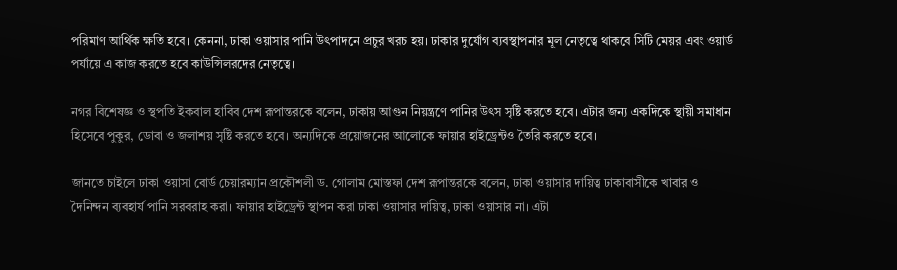পরিমাণ আর্থিক ক্ষতি হবে। কেননা, ঢাকা ওয়াসার পানি উৎপাদনে প্রচুর খরচ হয়। ঢাকার দুর্যোগ ব্যবস্থাপনার মূল নেতৃত্বে থাকবে সিটি মেয়র এবং ওয়ার্ড পর্যায়ে এ কাজ করতে হবে কাউন্সিলরদের নেতৃত্বে।

নগর বিশেষজ্ঞ ও স্থপতি ইকবাল হাবিব দেশ রূপান্তরকে বলেন, ঢাকায় আগুন নিয়ন্ত্রণে পানির উৎস সৃষ্টি করতে হবে। এটার জন্য একদিকে স্থায়ী সমাধান হিসেবে পুকুর, ডোবা ও জলাশয় সৃষ্টি করতে হবে। অন্যদিকে প্রয়োজনের আলোকে ফায়ার হাইড্রেন্টও তৈরি করতে হবে।

জানতে চাইলে ঢাকা ওয়াসা বোর্ড চেয়ারম্যান প্রকৌশলী ড. গোলাম মোস্তফা দেশ রূপান্তরকে বলেন, ঢাকা ওয়াসার দায়িত্ব ঢাকাবাসীকে খাবার ও দৈনিন্দন ব্যবহার্য পানি সরবরাহ করা। ফায়ার হাইড্রেন্ট স্থাপন করা ঢাকা ওয়াসার দায়িত্ব, ঢাকা ওয়াসার না। এটা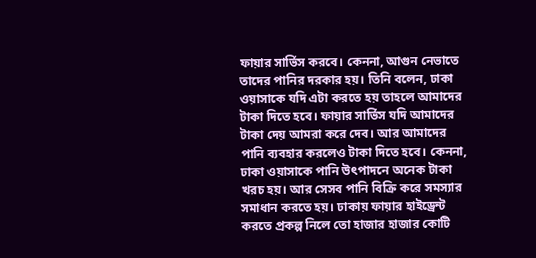ফায়ার সার্ভিস করবে। কেননা, আগুন নেভাতে তাদের পানির দরকার হয়। তিনি বলেন, ঢাকা ওয়াসাকে যদি এটা করতে হয় তাহলে আমাদের টাকা দিতে হবে। ফায়ার সার্ভিস যদি আমাদের টাকা দেয় আমরা করে দেব। আর আমাদের পানি ব্যবহার করলেও টাকা দিতে হবে। কেননা, ঢাকা ওয়াসাকে পানি উৎপাদনে অনেক টাকা খরচ হয়। আর সেসব পানি বিক্রি করে সমস্যার সমাধান করতে হয়। ঢাকায় ফায়ার হাইড্রেন্ট করতে প্রকল্প নিলে তো হাজার হাজার কোটি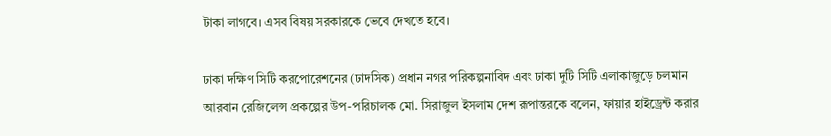টাকা লাগবে। এসব বিষয় সরকারকে ভেবে দেখতে হবে।

ঢাকা দক্ষিণ সিটি করপোরেশনের (ঢাদসিক) প্রধান নগর পরিকল্পনাবিদ এবং ঢাকা দুটি সিটি এলাকাজুড়ে চলমান আরবান রেজিলেন্স প্রকল্পের উপ-পরিচালক মো. সিরাজুল ইসলাম দেশ রূপান্তরকে বলেন, ফায়ার হাইড্রেন্ট করার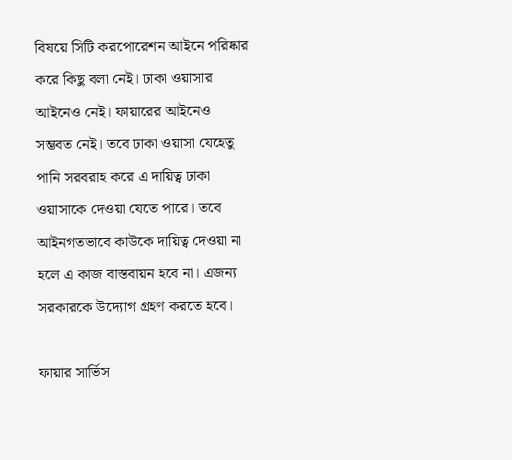বিষয়ে সিটি করপোরেশন আইনে পরিষ্কার করে কিছু বলা নেই। ঢাকা ওয়াসার আইনেও নেই। ফায়ারের আইনেও সম্ভবত নেই। তবে ঢাকা ওয়াসা যেহেতু পানি সরবরাহ করে এ দায়িত্ব ঢাকা ওয়াসাকে দেওয়া যেতে পারে। তবে আইনগতভাবে কাউকে দায়িত্ব দেওয়া না হলে এ কাজ বাস্তবায়ন হবে না। এজন্য সরকারকে উদ্যোগ গ্রহণ করতে হবে।

ফায়ার সার্ভিস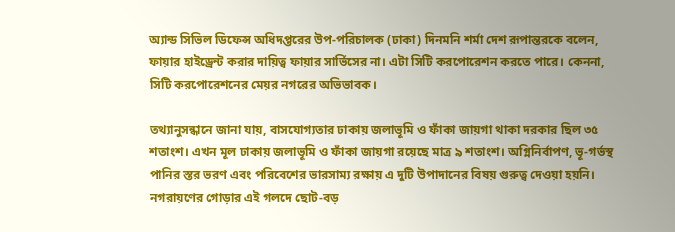অ্যান্ড সিভিল ডিফেন্স অধিদপ্তরের উপ-পরিচালক (ঢাকা) দিনমনি শর্মা দেশ রূপান্তরকে বলেন, ফায়ার হাইড্রেন্ট করার দায়িত্ব ফায়ার সার্ভিসের না। এটা সিটি করপোরেশন করতে পারে। কেননা, সিটি করপোরেশনের মেয়র নগরের অভিভাবক।

তথ্যানুসন্ধানে জানা যায়, বাসযোগ্যতার ঢাকায় জলাভূমি ও ফাঁকা জায়গা থাকা দরকার ছিল ৩৫ শতাংশ। এখন মূল ঢাকায় জলাভূমি ও ফাঁকা জায়গা রয়েছে মাত্র ৯ শতাংশ। অগ্নিনির্বাপণ, ভূ-গর্ভস্থ পানির স্তর ভরণ এবং পরিবেশের ভারসাম্য রক্ষায় এ দুটি উপাদানের বিষয় গুরুত্ব দেওয়া হয়নি। নগরায়ণের গোড়ার এই গলদে ছোট-বড়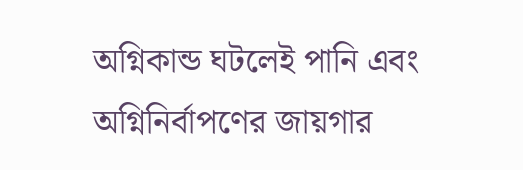অগ্নিকান্ড ঘটলেই পানি এবং অগ্নিনির্বাপণের জায়গার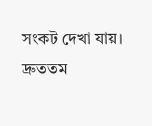সংকট দেখা যায়। দ্রুততম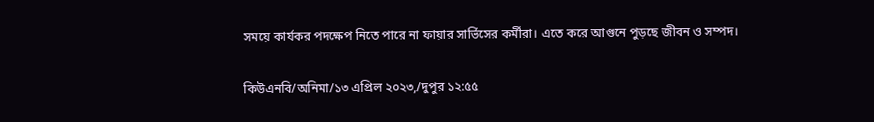সময়ে কার্যকর পদক্ষেপ নিতে পারে না ফায়ার সার্ভিসের কর্মীরা। এতে করে আগুনে পুড়ছে জীবন ও সম্পদ।

কিউএনবি/অনিমা/১৩ এপ্রিল ২০২৩,/দুপুর ১২:৫৫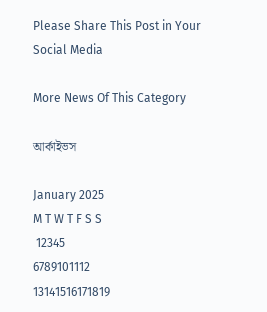Please Share This Post in Your Social Media

More News Of This Category

আর্কাইভস

January 2025
M T W T F S S
 12345
6789101112
13141516171819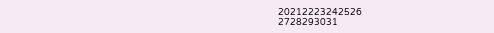20212223242526
2728293031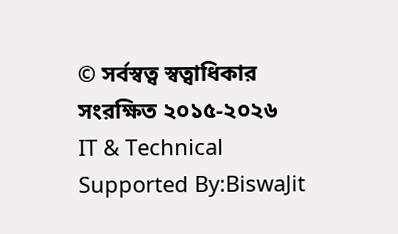© সর্বস্বত্ব স্বত্বাধিকার সংরক্ষিত ২০১৫-২০২৬
IT & Technical Supported By:BiswaJit